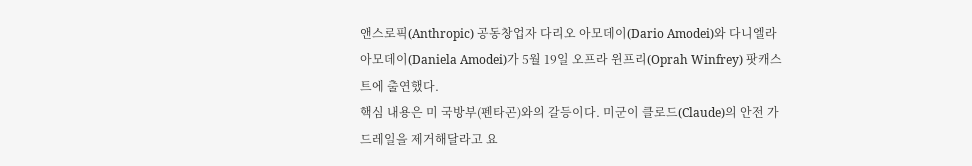앤스로픽(Anthropic) 공동창업자 다리오 아모데이(Dario Amodei)와 다니엘라 아모데이(Daniela Amodei)가 5월 19일 오프라 윈프리(Oprah Winfrey) 팟캐스트에 출연했다.
핵심 내용은 미 국방부(펜타곤)와의 갈등이다. 미군이 클로드(Claude)의 안전 가드레일을 제거해달라고 요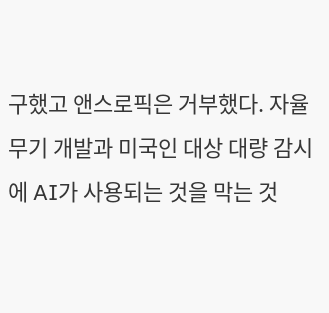구했고 앤스로픽은 거부했다. 자율 무기 개발과 미국인 대상 대량 감시에 AI가 사용되는 것을 막는 것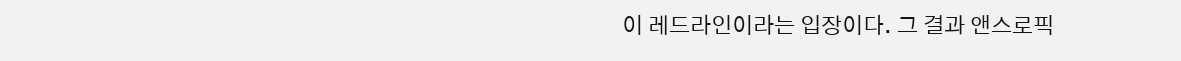이 레드라인이라는 입장이다. 그 결과 앤스로픽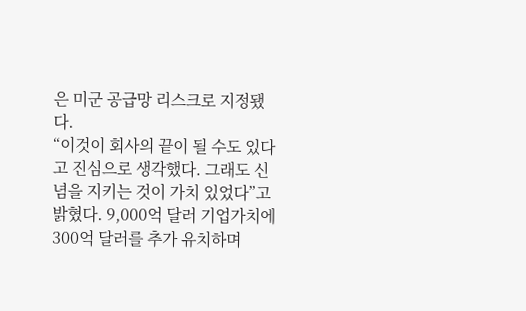은 미군 공급망 리스크로 지정됐다.
“이것이 회사의 끝이 될 수도 있다고 진심으로 생각했다. 그래도 신념을 지키는 것이 가치 있었다”고 밝혔다. 9,000억 달러 기업가치에 300억 달러를 추가 유치하며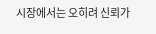시장에서는 오히려 신뢰가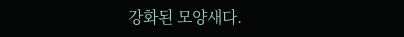강화된 모양새다.